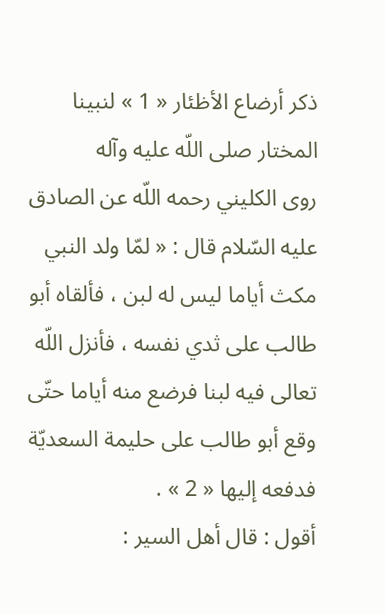ذكر أرضاع الأظئار « 1 » لنبينا المختار صلى اللّه عليه وآله
روى الكليني رحمه اللّه عن الصادق عليه السّلام قال : « لمّا ولد النبي مكث أياما ليس له لبن ، فألقاه أبو طالب على ثدي نفسه ، فأنزل اللّه تعالى فيه لبنا فرضع منه أياما حتّى وقع أبو طالب على حليمة السعديّة فدفعه إليها « 2 » .
أقول : قال أهل السير :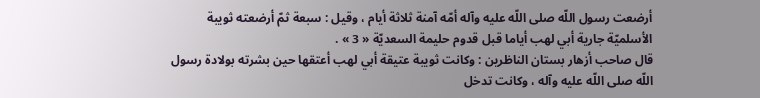أرضعت رسول اللّه صلى اللّه عليه وآله أمّه آمنة ثلاثة أيام ، وقيل : سبعة ثمّ أرضعته ثويبة الأسلميّة جارية أبي لهب أياما قبل قدوم حليمة السعديّة « 3 » .
قال صاحب أزهار بستان الناظرين : وكانت ثويبة عتيقة أبي لهب أعتقها حين بشرته بولادة رسول اللّه صلى اللّه عليه وآله ، وكانت تدخل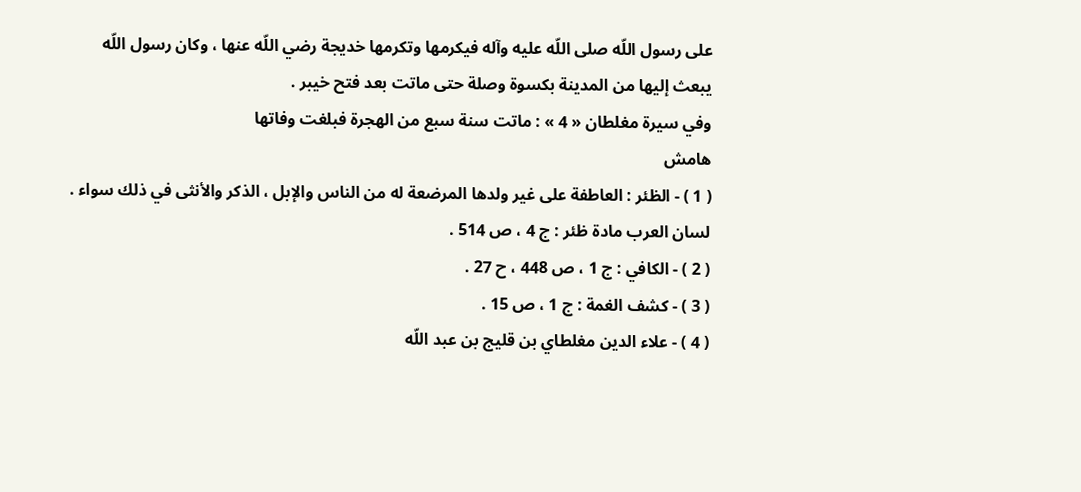على رسول اللّه صلى اللّه عليه وآله فيكرمها وتكرمها خديجة رضي اللّه عنها ، وكان رسول اللّه يبعث إليها من المدينة بكسوة وصلة حتى ماتت بعد فتح خيبر .
وفي سيرة مغلطان « 4 » : ماتت سنة سبع من الهجرة فبلغت وفاتها
هامش
( 1 ) - الظئر : العاطفة على غير ولدها المرضعة له من الناس والإبل ، الذكر والأنثى في ذلك سواء . لسان العرب مادة ظئر : ج 4 ، ص 514 .
( 2 ) - الكافي : ج 1 ، ص 448 ، ح 27 .
( 3 ) - كشف الغمة : ج 1 ، ص 15 .
( 4 ) - علاء الدين مغلطاي بن قليج بن عبد اللّه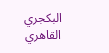البكجري القاهري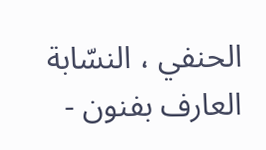الحنفي ، النسّابة العارف بفنون -